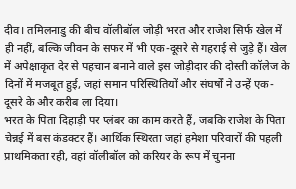दीव। तमिलनाडु की बीच वॉलीबॉल जोड़ी भरत और राजेश सिर्फ खेल में ही नहीं, बल्कि जीवन के सफर में भी एक-दूसरे से गहराई से जुड़े हैं। खेल में अपेक्षाकृत देर से पहचान बनाने वाले इस जोड़ीदार की दोस्ती कॉलेज के दिनों में मजबूत हुई, जहां समान परिस्थितियों और संघर्षों ने उन्हें एक-दूसरे के और करीब ला दिया।
भरत के पिता दिहाड़ी पर प्लंबर का काम करते हैं, जबकि राजेश के पिता चेन्नई में बस कंडक्टर हैं। आर्थिक स्थिरता जहां हमेशा परिवारों की पहली प्राथमिकता रही, वहां वॉलीबॉल को करियर के रूप में चुनना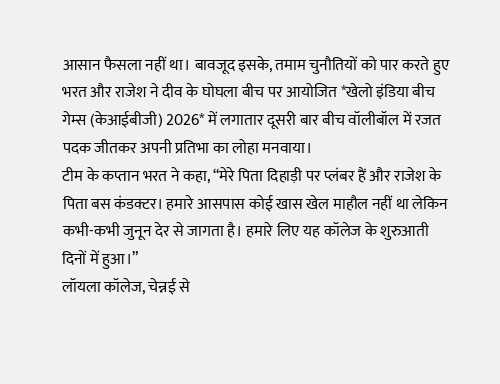आसान फैसला नहीं था। बावजूद इसके, तमाम चुनौतियों को पार करते हुए भरत और राजेश ने दीव के घोघला बीच पर आयोजित *खेलो इंडिया बीच गेम्स (केआईबीजी) 2026* में लगातार दूसरी बार बीच वॉलीबॉल में रजत पदक जीतकर अपनी प्रतिभा का लोहा मनवाया।
टीम के कप्तान भरत ने कहा, “मेरे पिता दिहाड़ी पर प्लंबर हैं और राजेश के पिता बस कंडक्टर। हमारे आसपास कोई खास खेल माहौल नहीं था लेकिन कभी-कभी जुनून देर से जागता है। हमारे लिए यह कॉलेज के शुरुआती दिनों में हुआ।”
लॉयला कॉलेज, चेन्नई से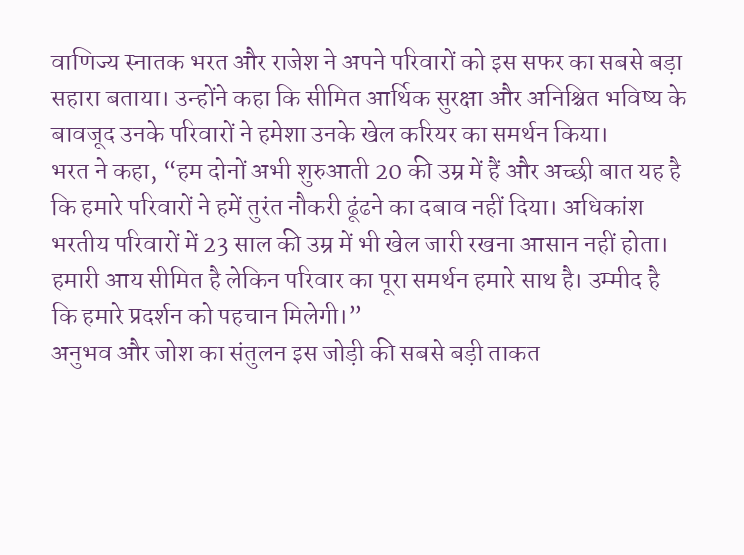वाणिज्य स्नातक भरत और राजेश ने अपने परिवारों को इस सफर का सबसे बड़ा सहारा बताया। उन्होंने कहा कि सीमित आर्थिक सुरक्षा और अनिश्चित भविष्य के बावजूद उनके परिवारों ने हमेशा उनके खेल करियर का समर्थन किया।
भरत ने कहा, “हम दोनों अभी शुरुआती 20 की उम्र में हैं और अच्छी बात यह है कि हमारे परिवारों ने हमें तुरंत नौकरी ढूंढने का दबाव नहीं दिया। अधिकांश भरतीय परिवारों में 23 साल की उम्र में भी खेल जारी रखना आसान नहीं होता। हमारी आय सीमित है लेकिन परिवार का पूरा समर्थन हमारे साथ है। उम्मीद है कि हमारे प्रदर्शन को पहचान मिलेगी।”
अनुभव और जोश का संतुलन इस जोड़ी की सबसे बड़ी ताकत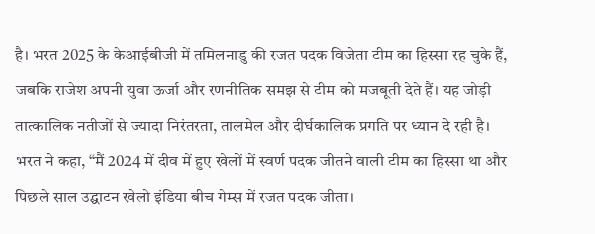है। भरत 2025 के केआईबीजी में तमिलनाडु की रजत पदक विजेता टीम का हिस्सा रह चुके हैं, जबकि राजेश अपनी युवा ऊर्जा और रणनीतिक समझ से टीम को मजबूती देते हैं। यह जोड़ी तात्कालिक नतीजों से ज्यादा निरंतरता, तालमेल और दीर्घकालिक प्रगति पर ध्यान दे रही है।
भरत ने कहा, “मैं 2024 में दीव में हुए खेलों में स्वर्ण पदक जीतने वाली टीम का हिस्सा था और पिछले साल उद्घाटन खेलो इंडिया बीच गेम्स में रजत पदक जीता।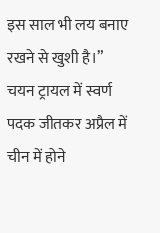इस साल भी लय बनाए रखने से खुशी है।”
चयन ट्रायल में स्वर्ण पदक जीतकर अप्रैल में चीन में होने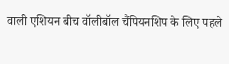वाली एशियन बीच वॉलीबॉल चैंपियनशिप के लिए पहले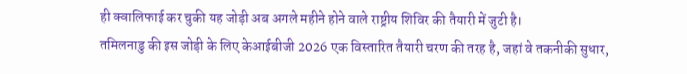ही क्वालिफाई कर चुकी यह जोड़ी अब अगले महीने होने वाले राष्ट्रीय शिविर की तैयारी में जुटी है।
तमिलनाडु की इस जोड़ी के लिए केआईबीजी 2026 एक विस्तारित तैयारी चरण की तरह है, जहां वे तकनीकी सुधार,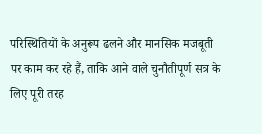परिस्थितियों के अनुरूप ढलने और मानसिक मजबूती पर काम कर रहे हैं, ताकि आने वाले चुनौतीपूर्ण सत्र के लिए पूरी तरह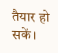तैयार हो सकें।